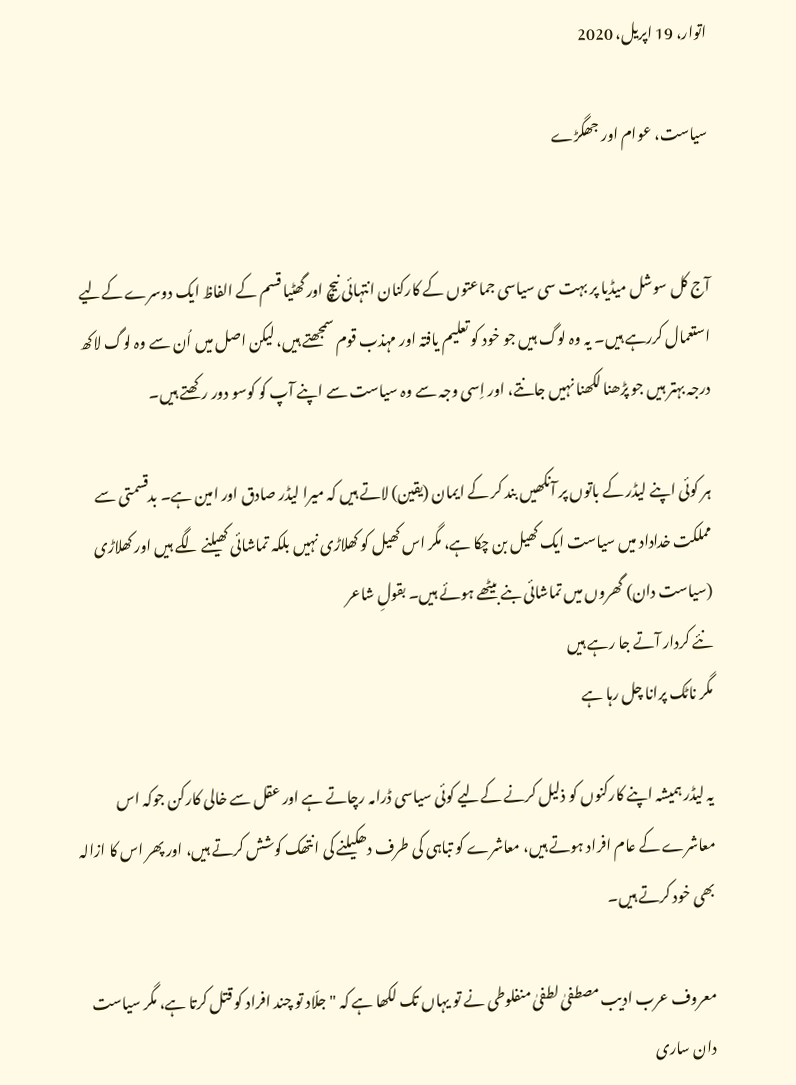اتوار، 19 اپریل، 2020

سیاست، عوام اور جھگڑے


آج کل سوشل میڈیا پر بہت سی سیاسی جماعتوں کے کارکنان انتہائی نیچ اور گھٹیا قسم کے الفاظ ایک دوسرے کےلیے استعمال کررہے ہیں۔ یہ وہ لوگ ہیں جو خود کو تعلیم یافتہ اور مہذب قوم سمجھتے ہیں، لیکن اصل میں اُن سے وہ لوگ لاکھ درجہ بہتر ہیں جو پڑھنا لکھنا نہیں جانتے، اور اِسی وجہ سے وہ سیاست سے اپنے آپ کو کوسو دور رکھتے ہیں۔

ہر کوئی اپنے لیڈر کے باتوں پر آنکھیں بند کر کے ایمان (یقین) لاتے ہیں کہ میرا لیڈر صادق اور امین ہے۔ بدقسمتی سے مملکت خداداد میں سیاست ایک کھیل بن چکا ہے، مگر اس کھیل کو کھلاڑی نہیں بلکہ تماشائی کھیلنے لگے ہیں اور کھلاڑی (سیاست دان) گھروں میں تماشائی بنے بیٹھے ہوئے ہیں۔ بقولِ شاعر
نئے کردار آتے جا رہے ہیں
مگر ناٹک پرانا چل رہا ہے

یہ لیڈر ہمیشہ اپنے کارکنوں کو ذلیل کرنے کےلیے کوئی سیاسی ڈرامہ رچاتے ہے اور عقل سے خالی کارکن جوکہ اس معاشرے کے عام افراد ہوتے ہیں، معاشرے کو تباہی کی طرف دھکیلنے کی انتھک کوشش کرتے ہیں، اور پھر اس کا ازالہ بھی خود کرتے ہیں۔

معروف عرب ادیب مصطفیٰ لطفیٰ منفلوطی نے تو یہاں تک لکھا ہے کہ "جلّاد تو چند افراد کو قتل کرتا ہے، مگر سیاست دان ساری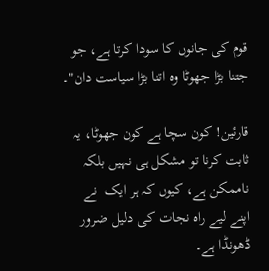قوم کی جانوں کا سودا کرتا ہے، جو جتنا بڑا جھوٹا وہ اتنا بڑا سیاست دان"۔

قارئین! کون سچا ہے کون جھوٹا، یہ ثابت کرنا تو مشکل ہی نہیں بلکہ ناممکن ہے، کیوں کہ ہر ایک  نے اپنے لیے راہ نجات کی دلیل ضرور ڈھونڈا ہے۔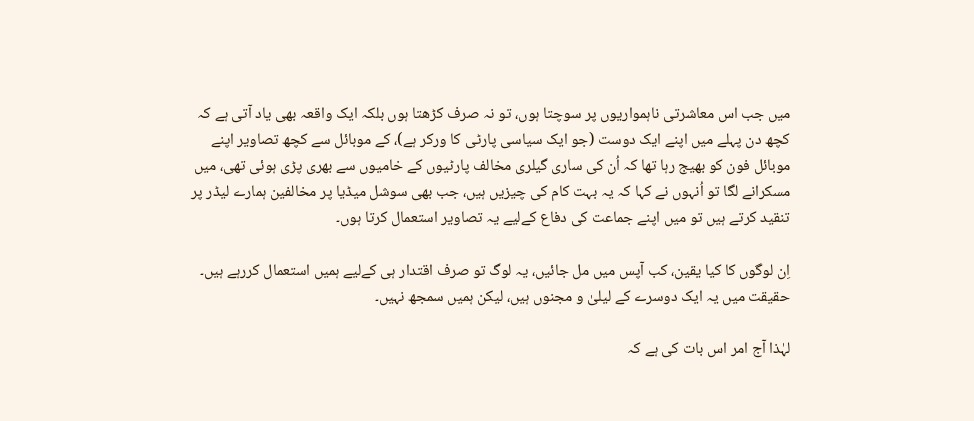میں جب اس معاشرتی ناہمواریوں پر سوچتا ہوں، تو نہ صرف کڑھتا ہوں بلکہ ایک واقعہ بھی یاد آتی ہے کہ کچھ دن پہلے میں اپنے ایک دوست (جو ایک سیاسی پارٹی کا ورکر ہے)، کے موبائل سے کچھ تصاویر اپنے موبائل فون کو بھیج رہا تھا کہ اُن کی ساری گیلری مخالف پارٹیوں کے خامیوں سے بھری پڑی ہوئی تھی، میں مسکرانے لگا تو اُنہوں نے کہا کہ یہ بہت کام کی چیزیں ہیں، جب بھی سوشل میڈیا پر مخالفین ہمارے لیڈر پر تنقید کرتے ہیں تو میں اپنے جماعت کی دفاع کےلیے یہ تصاویر استعمال کرتا ہوں۔

اِن لوگوں کا کیا یقین، کب آپس میں مل جائیں، یہ لوگ تو صرف اقتدار ہی کےلیے ہمیں استعمال کررہے ہیں۔ حقیقت میں یہ ایک دوسرے کے لیلیٰ و مجنوں ہیں، لیکن ہمیں سمجھ نہیں۔

لہٰذا آج امر اس بات کی ہے کہ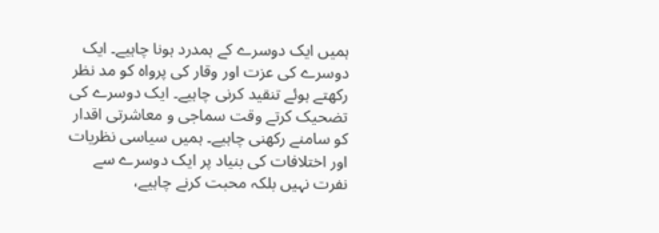ہمیں ایک دوسرے کے ہمدرد ہونا چاہیے۔ ایک دوسرے کی عزت اور وقار کی پرواہ کو مد نظر رکھتے ہوئے تنقید کرنی چاہیے۔ ایک دوسرے کی تضحیک کرتے وقت سماجی و معاشرتی اقدار کو سامنے رکھنی چاہیے۔ ہمیں سیاسی نظریات اور اختلافات کی بنیاد پر ایک دوسرے سے نفرت نہیں بلکہ محبت کرنے چاہیے،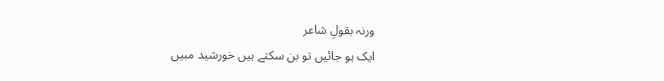ورنہ بقولِ شاعر
ایک ہو جائیں تو بن سکتے ہیں خورشید مبیں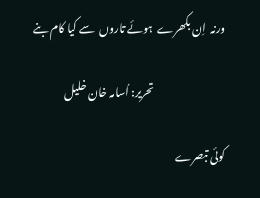ورنہ  اِن بکھرے  ہوئے تاروں  سے کیا کام بنے

                                 تحریر: اُسامہ خان خلیل

کوئی تبصرے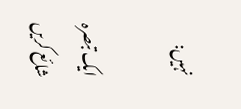نہیں:

ایک تبصرہ شائع کریں